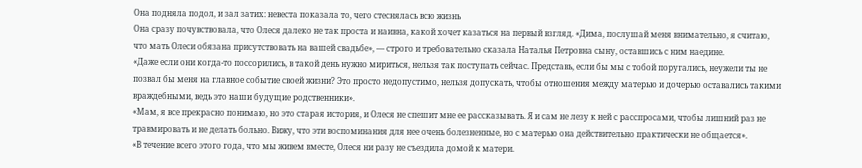Она подняла подол, и зал затих: невеста показала то, чего стеснялась всю жизнь
Она сразу почувствовала, что Олеся далеко не так проста и наивна, какой хочет казаться на первый взгляд. «Дима, послушай меня внимательно, я считаю, что мать Олеси обязана присутствовать на вашей свадьбе», — строго и требовательно сказала Наталья Петровна сыну, оставшись с ним наедине.
«Даже если они когда-то поссорились, в такой день нужно мириться, нельзя так поступать сейчас. Представь, если бы мы с тобой поругались, неужели ты не позвал бы меня на главное событие своей жизни? Это просто недопустимо, нельзя допускать, чтобы отношения между матерью и дочерью оставались такими враждебными, ведь это наши будущие родственники».
«Мам, я все прекрасно понимаю, но это старая история, и Олеся не спешит мне ее рассказывать. Я и сам не лезу к ней с расспросами, чтобы лишний раз не травмировать и не делать больно. Вижу, что эти воспоминания для нее очень болезненные, но с матерью она действительно практически не общается».
«В течение всего этого года, что мы живем вместе, Олеся ни разу не съездила домой к матери.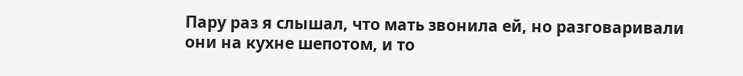Пару раз я слышал, что мать звонила ей, но разговаривали они на кухне шепотом, и то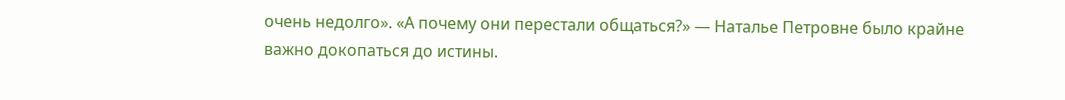очень недолго». «А почему они перестали общаться?» — Наталье Петровне было крайне важно докопаться до истины.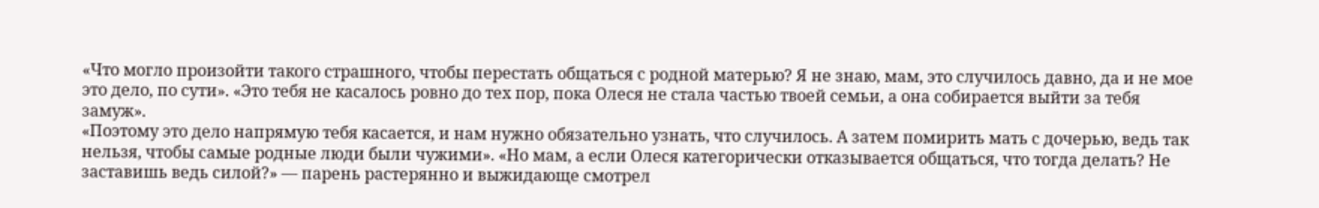«Что могло произойти такого страшного, чтобы перестать общаться с родной матерью? Я не знаю, мам, это случилось давно, да и не мое это дело, по сути». «Это тебя не касалось ровно до тех пор, пока Олеся не стала частью твоей семьи, а она собирается выйти за тебя замуж».
«Поэтому это дело напрямую тебя касается, и нам нужно обязательно узнать, что случилось. А затем помирить мать с дочерью, ведь так нельзя, чтобы самые родные люди были чужими». «Но мам, а если Олеся категорически отказывается общаться, что тогда делать? Не заставишь ведь силой?» — парень растерянно и выжидающе смотрел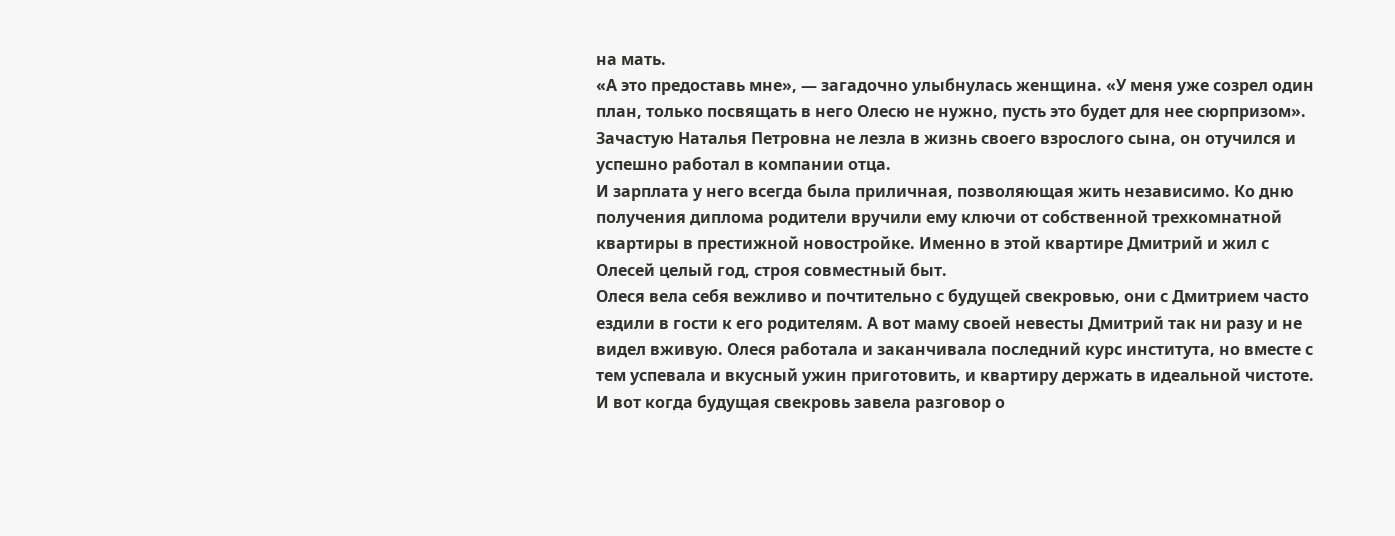на мать.
«А это предоставь мне», — загадочно улыбнулась женщина. «У меня уже созрел один план, только посвящать в него Олесю не нужно, пусть это будет для нее сюрпризом». Зачастую Наталья Петровна не лезла в жизнь своего взрослого сына, он отучился и успешно работал в компании отца.
И зарплата у него всегда была приличная, позволяющая жить независимо. Ко дню получения диплома родители вручили ему ключи от собственной трехкомнатной квартиры в престижной новостройке. Именно в этой квартире Дмитрий и жил с Олесей целый год, строя совместный быт.
Олеся вела себя вежливо и почтительно с будущей свекровью, они с Дмитрием часто ездили в гости к его родителям. А вот маму своей невесты Дмитрий так ни разу и не видел вживую. Олеся работала и заканчивала последний курс института, но вместе с тем успевала и вкусный ужин приготовить, и квартиру держать в идеальной чистоте.
И вот когда будущая свекровь завела разговор о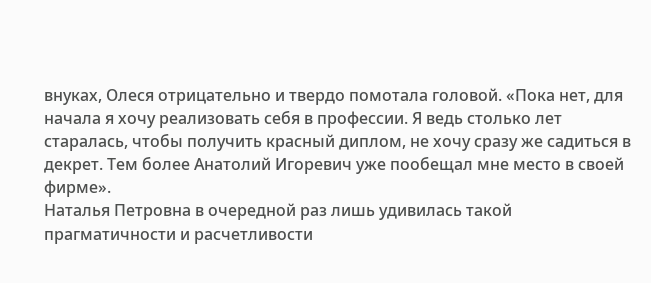внуках, Олеся отрицательно и твердо помотала головой. «Пока нет, для начала я хочу реализовать себя в профессии. Я ведь столько лет старалась, чтобы получить красный диплом, не хочу сразу же садиться в декрет. Тем более Анатолий Игоревич уже пообещал мне место в своей фирме».
Наталья Петровна в очередной раз лишь удивилась такой прагматичности и расчетливости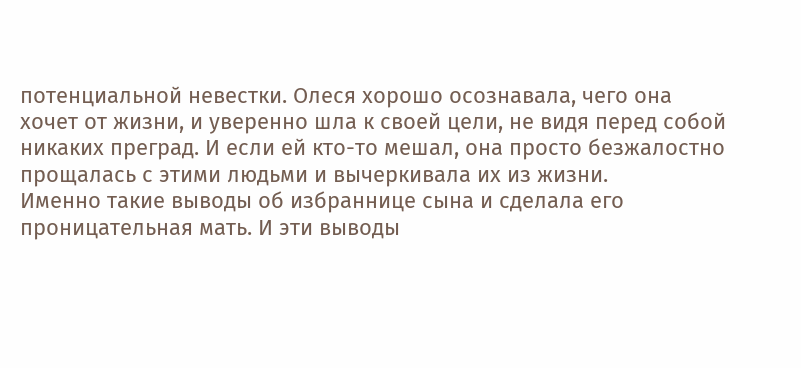потенциальной невестки. Олеся хорошо осознавала, чего она хочет от жизни, и уверенно шла к своей цели, не видя перед собой никаких преград. И если ей кто-то мешал, она просто безжалостно прощалась с этими людьми и вычеркивала их из жизни.
Именно такие выводы об избраннице сына и сделала его проницательная мать. И эти выводы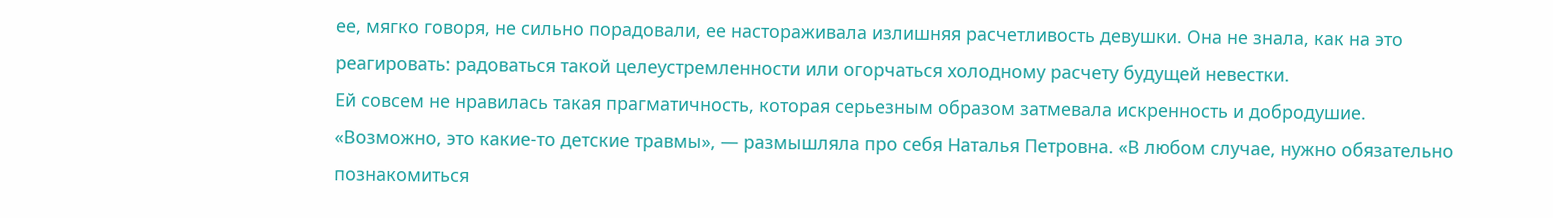ее, мягко говоря, не сильно порадовали, ее настораживала излишняя расчетливость девушки. Она не знала, как на это реагировать: радоваться такой целеустремленности или огорчаться холодному расчету будущей невестки.
Ей совсем не нравилась такая прагматичность, которая серьезным образом затмевала искренность и добродушие. «Возможно, это какие-то детские травмы», — размышляла про себя Наталья Петровна. «В любом случае, нужно обязательно познакомиться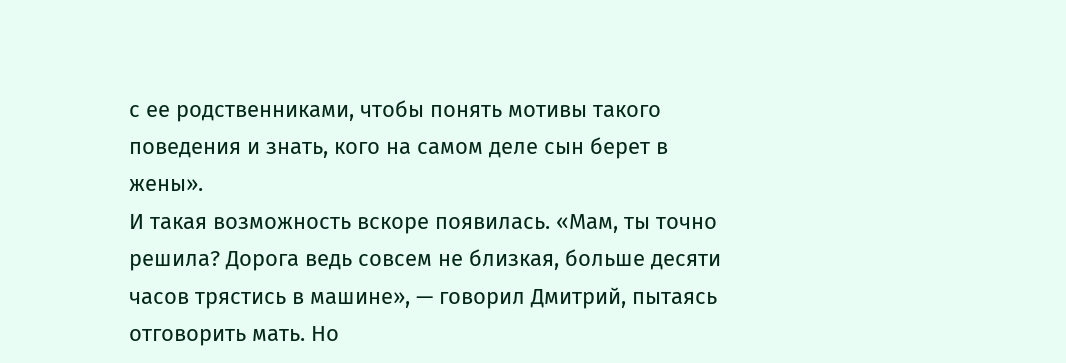с ее родственниками, чтобы понять мотивы такого поведения и знать, кого на самом деле сын берет в жены».
И такая возможность вскоре появилась. «Мам, ты точно решила? Дорога ведь совсем не близкая, больше десяти часов трястись в машине», — говорил Дмитрий, пытаясь отговорить мать. Но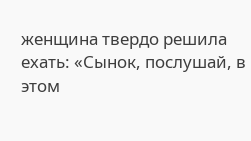женщина твердо решила ехать: «Сынок, послушай, в этом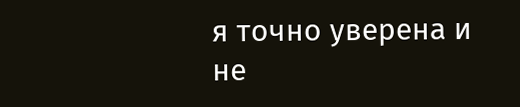я точно уверена и не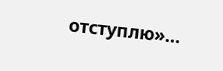отступлю»…